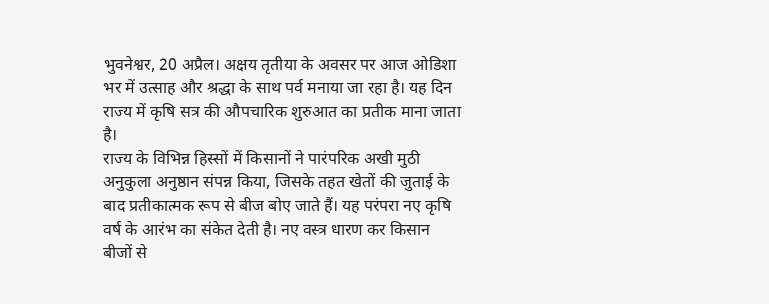भुवनेश्वर, 20 अप्रैल। अक्षय तृतीया के अवसर पर आज ओडिशा भर में उत्साह और श्रद्धा के साथ पर्व मनाया जा रहा है। यह दिन राज्य में कृषि सत्र की औपचारिक शुरुआत का प्रतीक माना जाता है।
राज्य के विभिन्न हिस्सों में किसानों ने पारंपरिक अखी मुठी अनुकुला अनुष्ठान संपन्न किया, जिसके तहत खेतों की जुताई के बाद प्रतीकात्मक रूप से बीज बोए जाते हैं। यह परंपरा नए कृषि वर्ष के आरंभ का संकेत देती है। नए वस्त्र धारण कर किसान बीजों से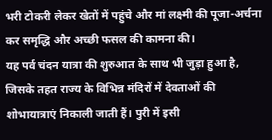भरी टोकरी लेकर खेतों में पहुंचे और मां लक्ष्मी की पूजा-अर्चना कर समृद्धि और अच्छी फसल की कामना की।
यह पर्व चंदन यात्रा की शुरुआत के साथ भी जुड़ा हुआ है, जिसके तहत राज्य के विभिन्न मंदिरों में देवताओं की शोभायात्राएं निकाली जाती हैं। पुरी में इसी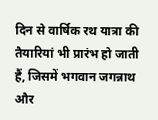दिन से वार्षिक रथ यात्रा की तैयारियां भी प्रारंभ हो जाती हैं, जिसमें भगवान जगन्नाथ और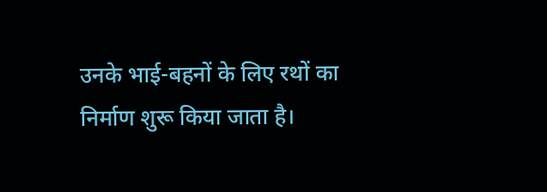उनके भाई-बहनों के लिए रथों का निर्माण शुरू किया जाता है।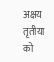अक्षय तृतीया को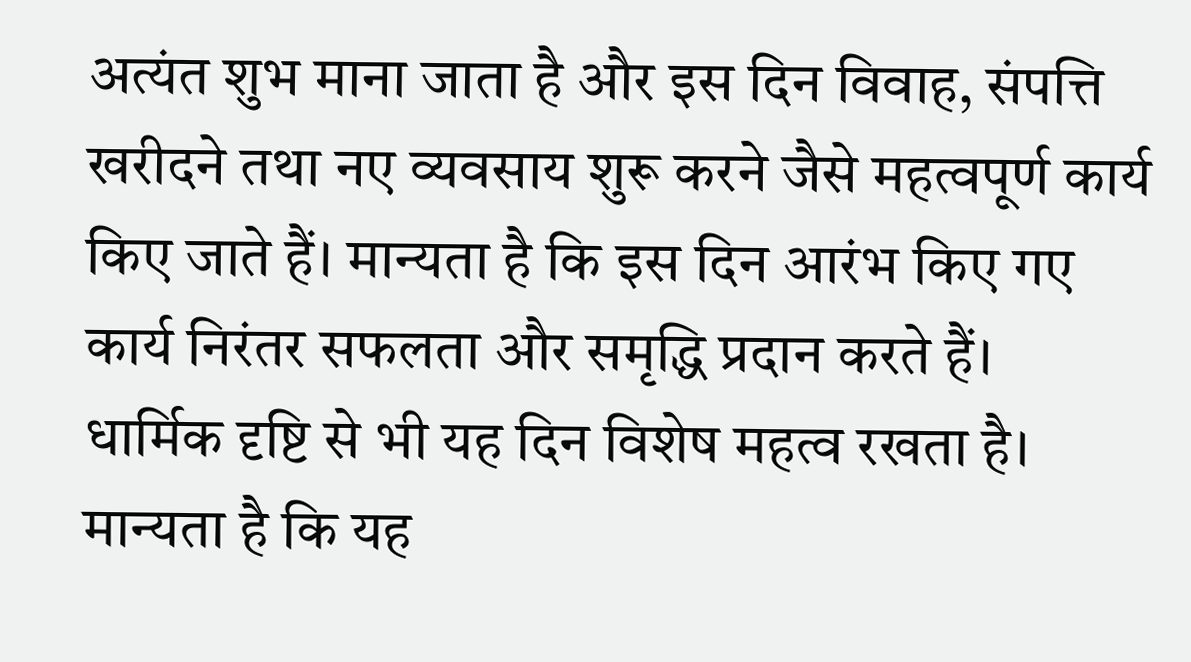अत्यंत शुभ माना जाता है और इस दिन विवाह, संपत्ति खरीदने तथा नए व्यवसाय शुरू करने जैसे महत्वपूर्ण कार्य किए जाते हैं। मान्यता है कि इस दिन आरंभ किए गए कार्य निरंतर सफलता और समृद्धि प्रदान करते हैं।
धार्मिक दृष्टि से भी यह दिन विशेष महत्व रखता है। मान्यता है कि यह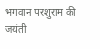भगवान परशुराम की जयंती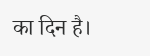का दिन है।